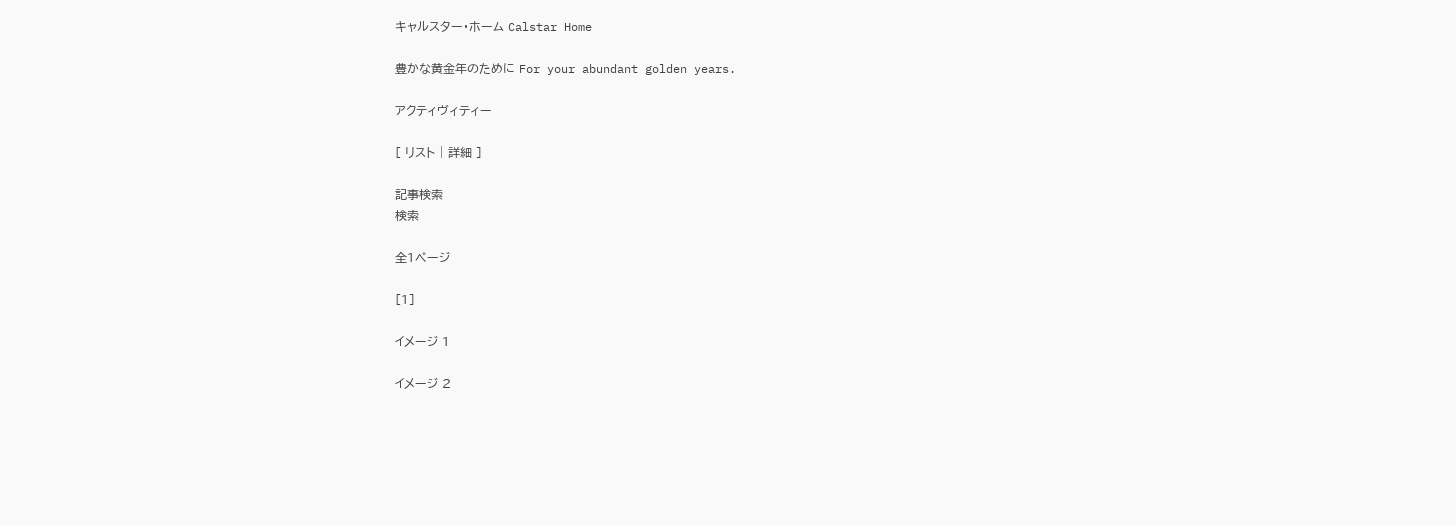キャルスター・ホーム Calstar Home

豊かな黄金年のために For your abundant golden years.

アクティヴィティー

[ リスト | 詳細 ]

記事検索
検索

全1ページ

[1]

イメージ 1

イメージ 2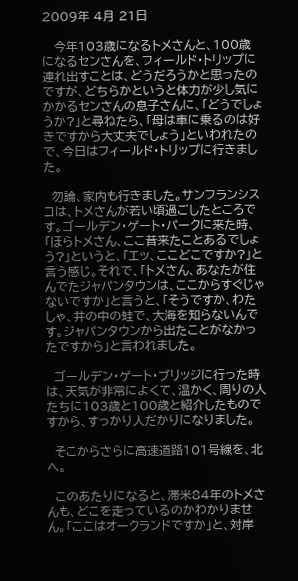2009年 4月 21日

   今年103歳になるトメさんと、100歳になるセンさんを、フィールド・トリップに連れ出すことは、どうだろうかと思ったのですが、どちらかというと体力が少し気にかかるセンさんの息子さんに、「どうでしょうか?」と尋ねたら、「母は車に乗るのは好きですから大丈夫でしょう」といわれたので、今日はフィールド・トリップに行きました。

  勿論、家内も行きました。サンフランシスコは、トメさんが若い頃過ごしたところです。ゴールデン・ゲート・パークに来た時、「ほらトメさん、ここ昔来たことあるでしょう?」というと、「エッ、ここどこですか?」と言う感じ。それで、「トメさん、あなたが住んでたジャパンタウンは、ここからすぐじゃないですか」と言うと、「そうですか、わたしゃ、井の中の蛙で、大海を知らないんです。ジャパンタウンから出たことがなかったですから」と言われました。

  ゴールデン・ゲート・ブリッジに行った時は、天気が非常によくて、温かく、周りの人たちに103歳と100歳と紹介したものですから、すっかり人だかりになりました。

  そこからさらに高速道路101号線を、北へ。

  このあたりになると、滞米84年のトメさんも、どこを走っているのかわかりません。「ここはオークランドですか」と、対岸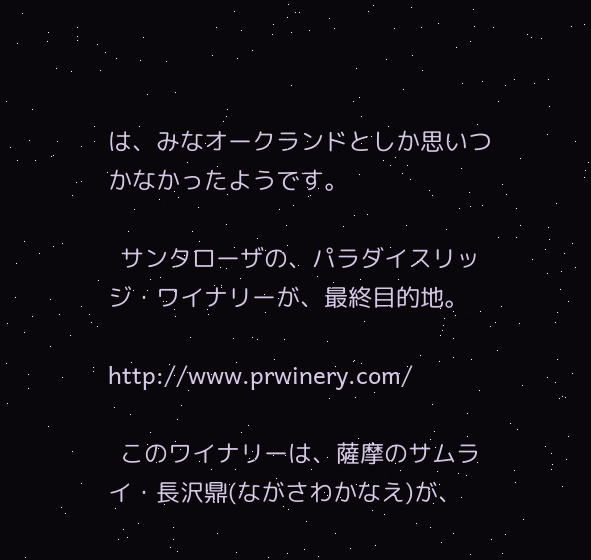は、みなオークランドとしか思いつかなかったようです。

  サンタローザの、パラダイスリッジ・ワイナリーが、最終目的地。

http://www.prwinery.com/

  このワイナリーは、薩摩のサムライ・長沢鼎(ながさわかなえ)が、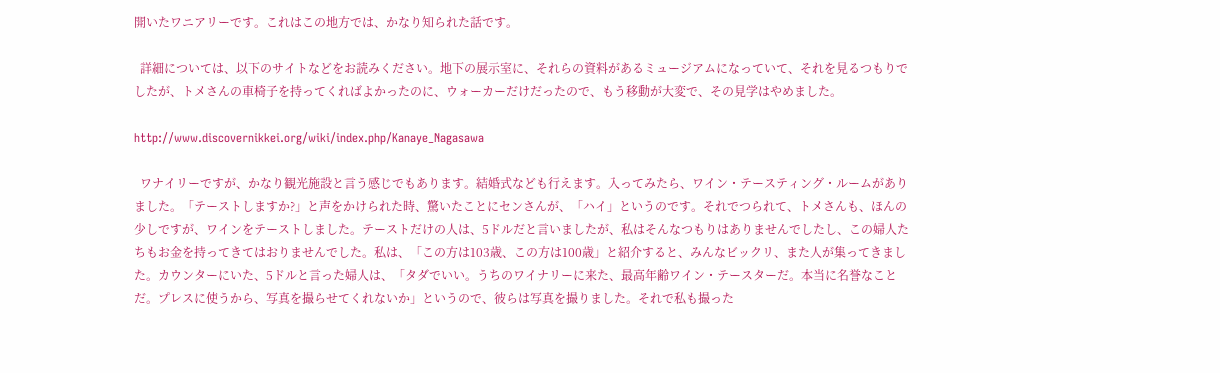開いたワニアリーです。これはこの地方では、かなり知られた話です。

  詳細については、以下のサイトなどをお読みください。地下の展示室に、それらの資料があるミュージアムになっていて、それを見るつもりでしたが、トメさんの車椅子を持ってくればよかったのに、ウォーカーだけだったので、もう移動が大変で、その見学はやめました。

http://www.discovernikkei.org/wiki/index.php/Kanaye_Nagasawa

  ワナイリーですが、かなり観光施設と言う感じでもあります。結婚式なども行えます。入ってみたら、ワイン・テースティング・ルームがありました。「テーストしますか?」と声をかけられた時、驚いたことにセンさんが、「ハイ」というのです。それでつられて、トメさんも、ほんの少しですが、ワインをテーストしました。テーストだけの人は、5ドルだと言いましたが、私はそんなつもりはありませんでしたし、この婦人たちもお金を持ってきてはおりませんでした。私は、「この方は103歳、この方は100歳」と紹介すると、みんなビックリ、また人が集ってきました。カウンターにいた、5ドルと言った婦人は、「タダでいい。うちのワイナリーに来た、最高年齢ワイン・テースターだ。本当に名誉なことだ。プレスに使うから、写真を撮らせてくれないか」というので、彼らは写真を撮りました。それで私も撮った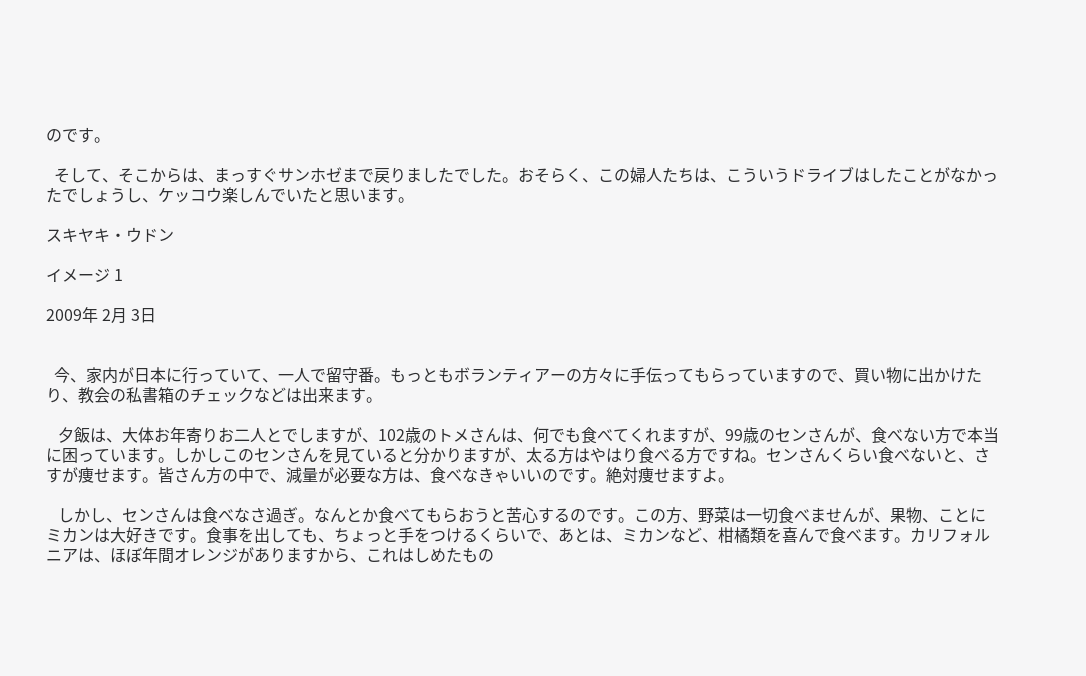のです。

  そして、そこからは、まっすぐサンホゼまで戻りましたでした。おそらく、この婦人たちは、こういうドライブはしたことがなかったでしょうし、ケッコウ楽しんでいたと思います。

スキヤキ・ウドン

イメージ 1

2009年 2月 3日


  今、家内が日本に行っていて、一人で留守番。もっともボランティアーの方々に手伝ってもらっていますので、買い物に出かけたり、教会の私書箱のチェックなどは出来ます。

   夕飯は、大体お年寄りお二人とでしますが、102歳のトメさんは、何でも食べてくれますが、99歳のセンさんが、食べない方で本当に困っています。しかしこのセンさんを見ていると分かりますが、太る方はやはり食べる方ですね。センさんくらい食べないと、さすが痩せます。皆さん方の中で、減量が必要な方は、食べなきゃいいのです。絶対痩せますよ。

   しかし、センさんは食べなさ過ぎ。なんとか食べてもらおうと苦心するのです。この方、野菜は一切食べませんが、果物、ことにミカンは大好きです。食事を出しても、ちょっと手をつけるくらいで、あとは、ミカンなど、柑橘類を喜んで食べます。カリフォルニアは、ほぼ年間オレンジがありますから、これはしめたもの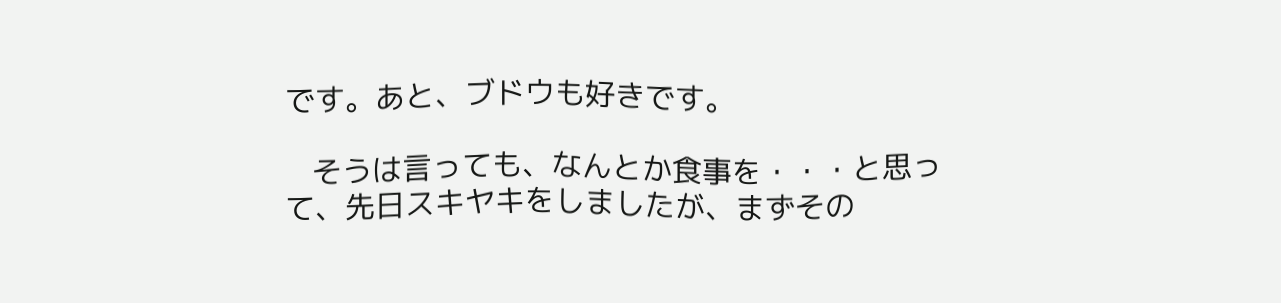です。あと、ブドウも好きです。

   そうは言っても、なんとか食事を・・・と思って、先日スキヤキをしましたが、まずその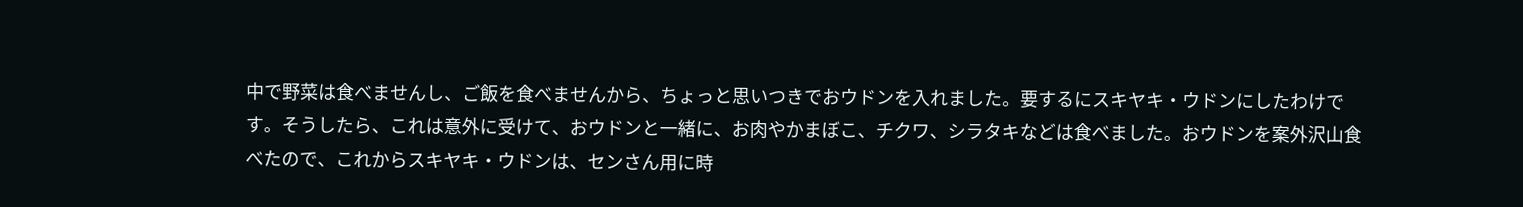中で野菜は食べませんし、ご飯を食べませんから、ちょっと思いつきでおウドンを入れました。要するにスキヤキ・ウドンにしたわけです。そうしたら、これは意外に受けて、おウドンと一緒に、お肉やかまぼこ、チクワ、シラタキなどは食べました。おウドンを案外沢山食べたので、これからスキヤキ・ウドンは、センさん用に時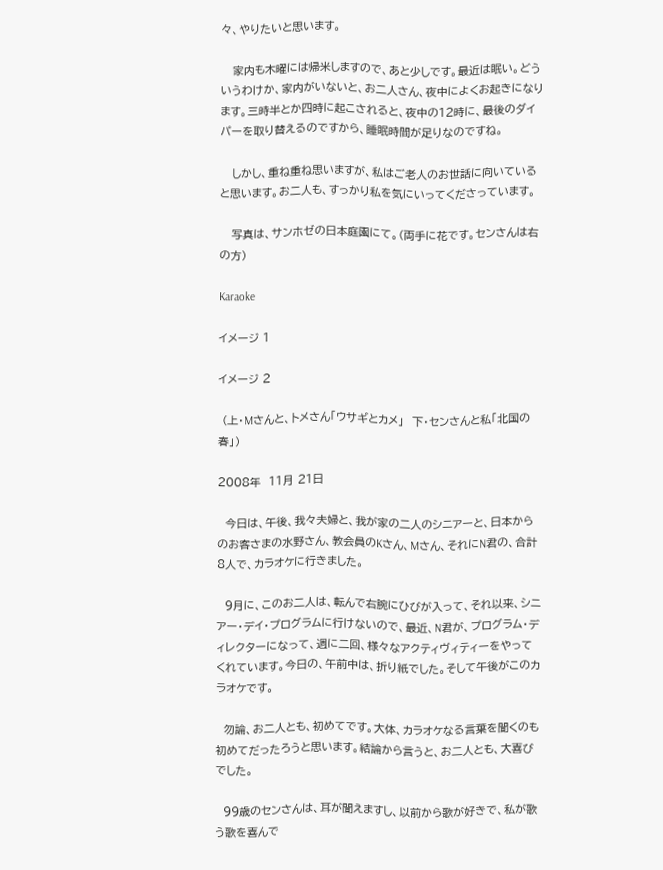々、やりたいと思います。

   家内も木曜には帰米しますので、あと少しです。最近は眠い。どういうわけか、家内がいないと、お二人さん、夜中によくお起きになります。三時半とか四時に起こされると、夜中の12時に、最後のダイパーを取り替えるのですから、睡眠時間が足りなのですね。

   しかし、重ね重ね思いますが、私はご老人のお世話に向いていると思います。お二人も、すっかり私を気にいってくださっています。

   写真は、サンホゼの日本庭園にて。(両手に花です。センさんは右の方)

Karaoke

イメージ 1

イメージ 2

 (上・Mさんと、トメさん「ウサギとカメ」  下・センさんと私「北国の春」)

2008年  11月 21日

  今日は、午後、我々夫婦と、我が家の二人のシニアーと、日本からのお客さまの水野さん、教会員のKさん、Mさん、それにN君の、合計8人で、カラオケに行きました。

  9月に、このお二人は、転んで右腕にひびが入って、それ以来、シニアー・デイ・プログラムに行けないので、最近、N君が、プログラム・ディレクターになって、週に二回、様々なアクティヴィティーをやってくれています。今日の、午前中は、折り紙でした。そして午後がこのカラオケです。

  勿論、お二人とも、初めてです。大体、カラオケなる言葉を聞くのも初めてだったろうと思います。結論から言うと、お二人とも、大喜びでした。

  99歳のセンさんは、耳が聞えますし、以前から歌が好きで、私が歌う歌を喜んで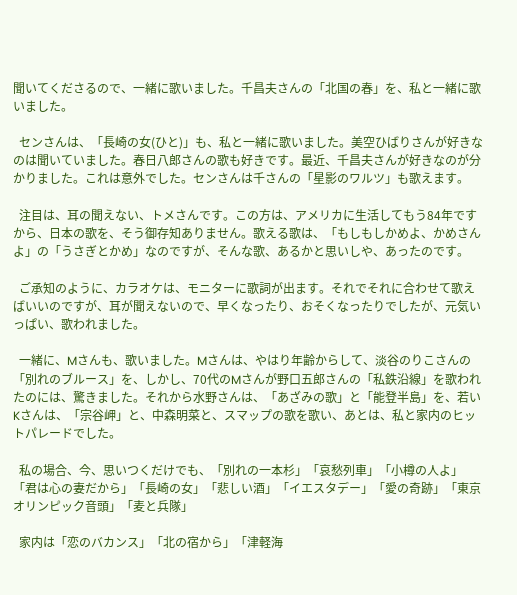聞いてくださるので、一緒に歌いました。千昌夫さんの「北国の春」を、私と一緒に歌いました。

  センさんは、「長崎の女(ひと)」も、私と一緒に歌いました。美空ひばりさんが好きなのは聞いていました。春日八郎さんの歌も好きです。最近、千昌夫さんが好きなのが分かりました。これは意外でした。センさんは千さんの「星影のワルツ」も歌えます。

  注目は、耳の聞えない、トメさんです。この方は、アメリカに生活してもう84年ですから、日本の歌を、そう御存知ありません。歌える歌は、「もしもしかめよ、かめさんよ」の「うさぎとかめ」なのですが、そんな歌、あるかと思いしや、あったのです。

  ご承知のように、カラオケは、モニターに歌詞が出ます。それでそれに合わせて歌えばいいのですが、耳が聞えないので、早くなったり、おそくなったりでしたが、元気いっぱい、歌われました。

  一緒に、Mさんも、歌いました。Mさんは、やはり年齢からして、淡谷のりこさんの「別れのブルース」を、しかし、70代のMさんが野口五郎さんの「私鉄沿線」を歌われたのには、驚きました。それから水野さんは、「あざみの歌」と「能登半島」を、若いKさんは、「宗谷岬」と、中森明菜と、スマップの歌を歌い、あとは、私と家内のヒットパレードでした。

  私の場合、今、思いつくだけでも、「別れの一本杉」「哀愁列車」「小樽の人よ」「君は心の妻だから」「長崎の女」「悲しい酒」「イエスタデー」「愛の奇跡」「東京オリンピック音頭」「麦と兵隊」

  家内は「恋のバカンス」「北の宿から」「津軽海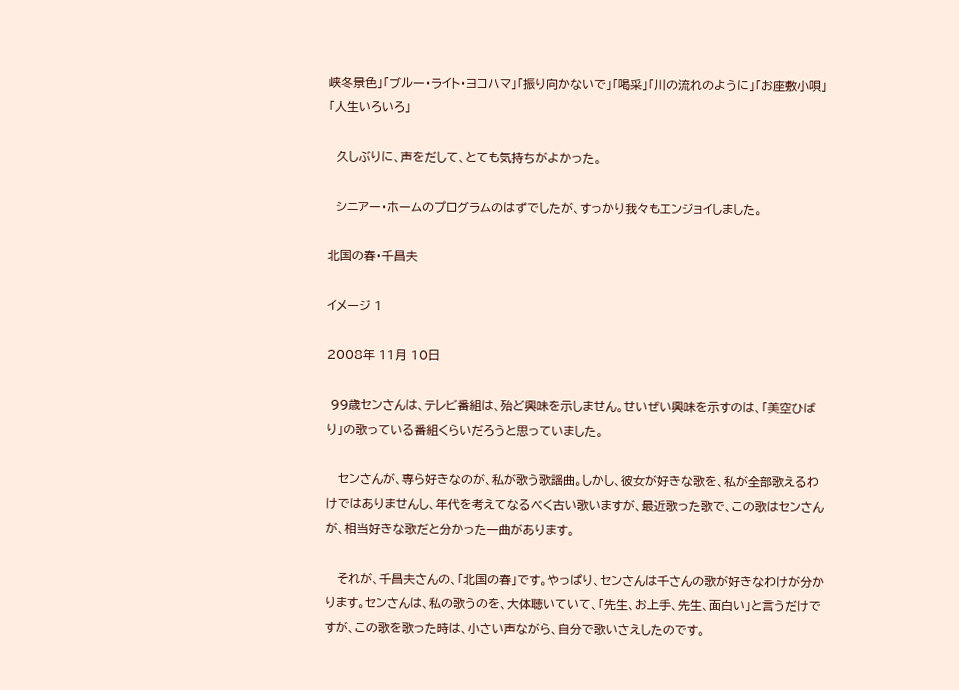峡冬景色」「ブルー・ライト・ヨコハマ」「振り向かないで」「喝采」「川の流れのように」「お座敷小唄」「人生いろいろ」

  久しぶりに、声をだして、とても気持ちがよかった。

  シニアー・ホームのプログラムのはずでしたが、すっかり我々もエンジョイしました。

北国の春・千昌夫

イメージ 1

2008年 11月 10日

 99歳センさんは、テレビ番組は、殆ど興味を示しません。せいぜい興味を示すのは、「美空ひばり」の歌っている番組くらいだろうと思っていました。

   センさんが、専ら好きなのが、私が歌う歌謡曲。しかし、彼女が好きな歌を、私が全部歌えるわけではありませんし、年代を考えてなるべく古い歌いますが、最近歌った歌で、この歌はセンさんが、相当好きな歌だと分かった一曲があります。

   それが、千昌夫さんの、「北国の春」です。やっぱり、センさんは千さんの歌が好きなわけが分かります。センさんは、私の歌うのを、大体聴いていて、「先生、お上手、先生、面白い」と言うだけですが、この歌を歌った時は、小さい声ながら、自分で歌いさえしたのです。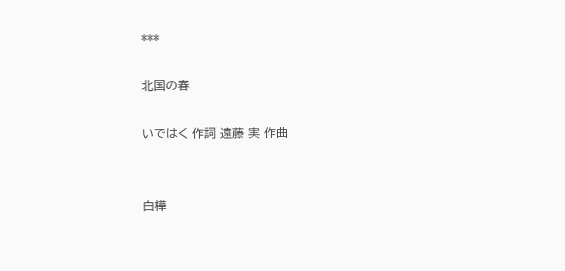***

北国の春

いではく 作詞 遠藤 実 作曲


白樺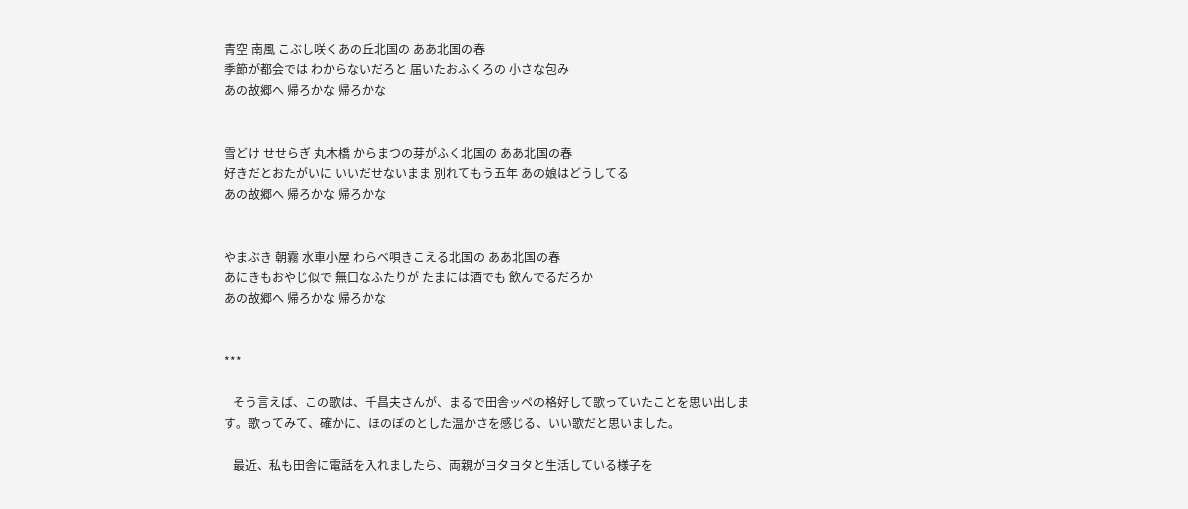青空 南風 こぶし咲くあの丘北国の ああ北国の春
季節が都会では わからないだろと 届いたおふくろの 小さな包み
あの故郷へ 帰ろかな 帰ろかな


雪どけ せせらぎ 丸木橋 からまつの芽がふく北国の ああ北国の春
好きだとおたがいに いいだせないまま 別れてもう五年 あの娘はどうしてる
あの故郷へ 帰ろかな 帰ろかな


やまぶき 朝霧 水車小屋 わらべ唄きこえる北国の ああ北国の春
あにきもおやじ似で 無口なふたりが たまには酒でも 飲んでるだろか
あの故郷へ 帰ろかな 帰ろかな


***

   そう言えば、この歌は、千昌夫さんが、まるで田舎ッペの格好して歌っていたことを思い出します。歌ってみて、確かに、ほのぼのとした温かさを感じる、いい歌だと思いました。

   最近、私も田舎に電話を入れましたら、両親がヨタヨタと生活している様子を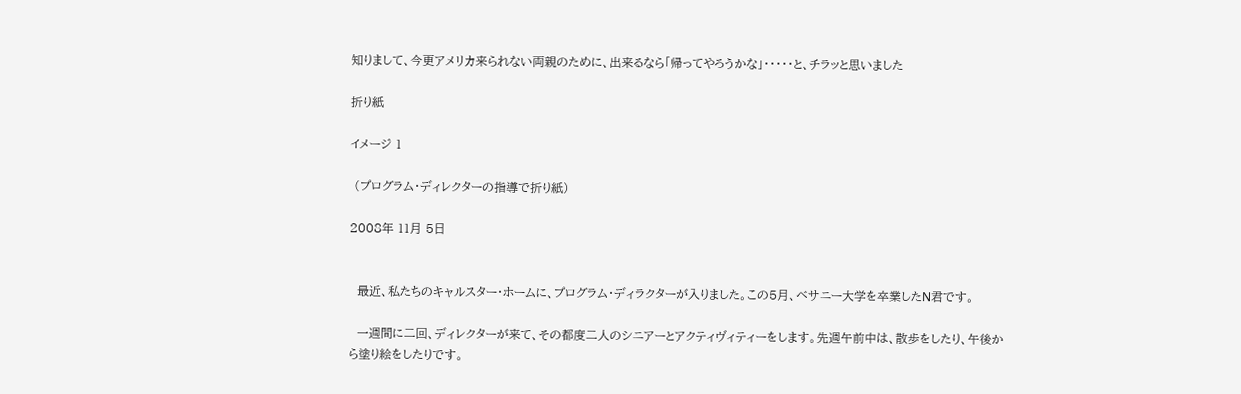知りまして、今更アメリカ来られない両親のために、出来るなら「帰ってやろうかな」・・・・・と、チラッと思いました

折り紙

イメージ 1

 (プログラム・ディレクターの指導で折り紙)

2008年 11月 5日


  最近、私たちのキャルスター・ホームに、プログラム・ディラクターが入りました。この5月、ベサニー大学を卒業したN君です。

  一週間に二回、ディレクターが来て、その都度二人のシニアーとアクティヴィティーをします。先週午前中は、散歩をしたり、午後から塗り絵をしたりです。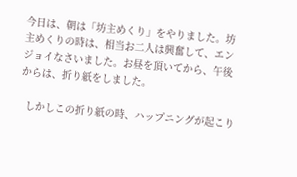今日は、朝は「坊主めくり」をやりました。坊主めくりの時は、相当お二人は興奮して、エンジョイなさいました。お昼を頂いてから、午後からは、折り紙をしました。

  しかしこの折り紙の時、ハップニングが起こり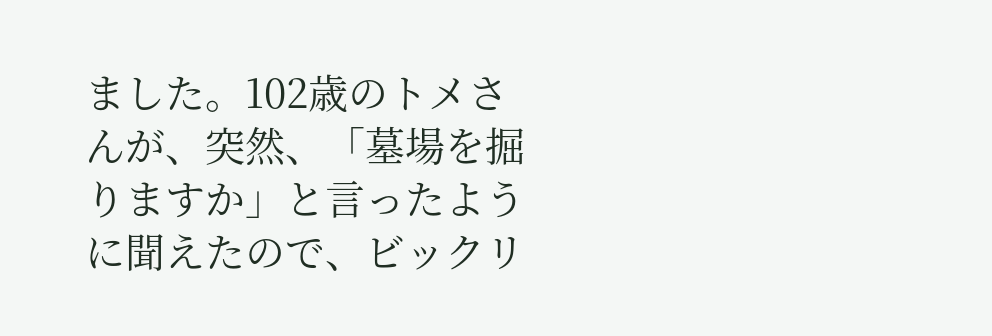ました。102歳のトメさんが、突然、「墓場を掘りますか」と言ったように聞えたので、ビックリ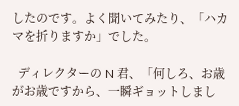したのです。よく聞いてみたり、「ハカマを折りますか」でした。

  ディレクターの N 君、「何しろ、お歳がお歳ですから、一瞬ギョットしまし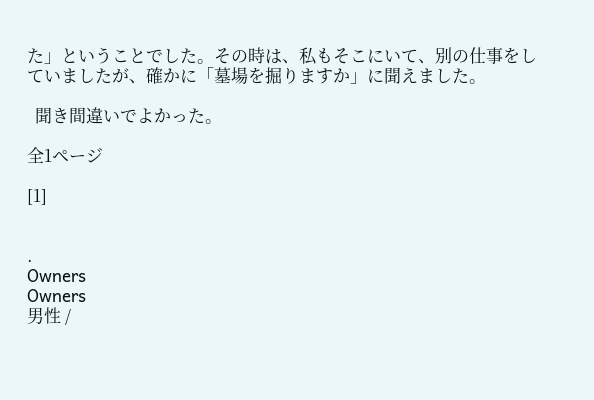た」ということでした。その時は、私もそこにいて、別の仕事をしていましたが、確かに「墓場を掘りますか」に聞えました。

  聞き間違いでよかった。

全1ページ

[1]


.
Owners
Owners
男性 /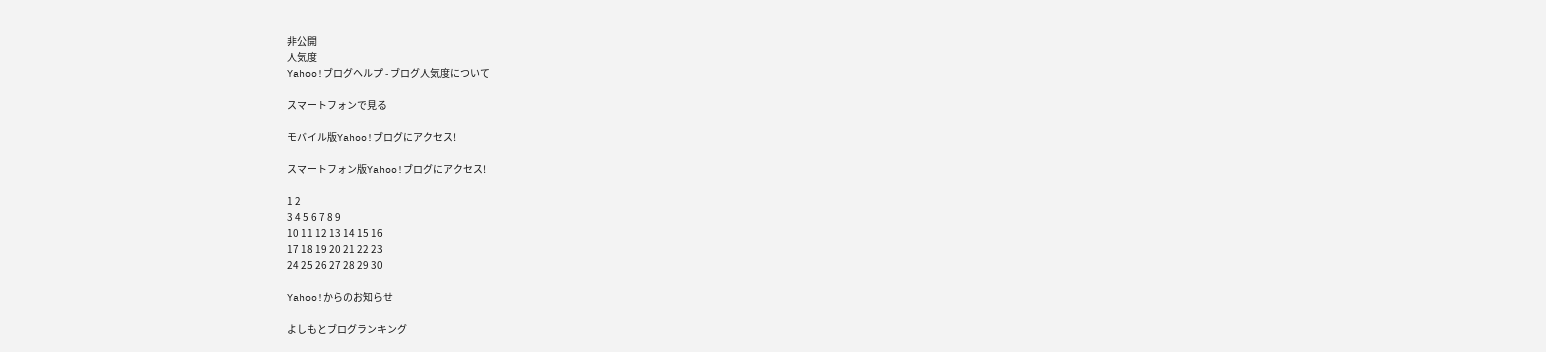非公開
人気度
Yahoo!ブログヘルプ - ブログ人気度について

スマートフォンで見る

モバイル版Yahoo!ブログにアクセス!

スマートフォン版Yahoo!ブログにアクセス!

1 2
3 4 5 6 7 8 9
10 11 12 13 14 15 16
17 18 19 20 21 22 23
24 25 26 27 28 29 30

Yahoo!からのお知らせ

よしもとブログランキング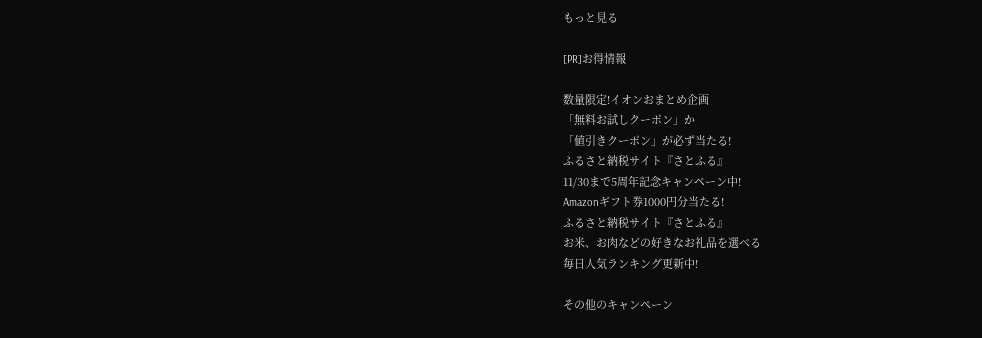もっと見る

[PR]お得情報

数量限定!イオンおまとめ企画
「無料お試しクーポン」か
「値引きクーポン」が必ず当たる!
ふるさと納税サイト『さとふる』
11/30まで5周年記念キャンペーン中!
Amazonギフト券1000円分当たる!
ふるさと納税サイト『さとふる』
お米、お肉などの好きなお礼品を選べる
毎日人気ランキング更新中!

その他のキャンペーン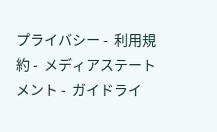プライバシー -  利用規約 -  メディアステートメント -  ガイドライ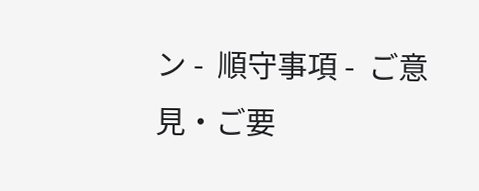ン -  順守事項 -  ご意見・ご要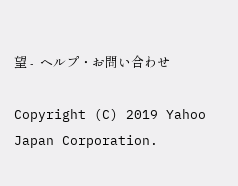望 -  ヘルプ・お問い合わせ

Copyright (C) 2019 Yahoo Japan Corporation.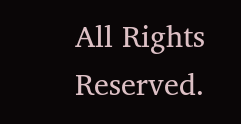All Rights Reserved.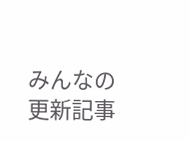みんなの更新記事